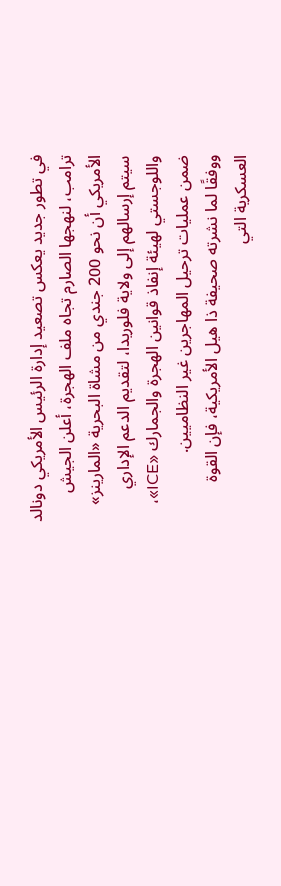في تطور جديد يعكس تصعيد إدارة الرئيس الأمريكي دونالد ترامب، لنهجها الصارم تجاه ملف الهجرة، أعلن الجيش الأمريكي أن نحو 200 جندي من مشاة البحرية «المارينز» سيتم إرسالهم إلى ولاية فلوريدا، لتقديم الدعم الإداري واللوجستي لهيئة إنفاذ قوانين الهجرة والجمارك «ICE»، ضمن عمليات ترحيل المهاجرين غير النظاميين.
ووفقًا لما نشرته صحيفة ذا هيل الأمريكية، فإن القوة العسكرية التي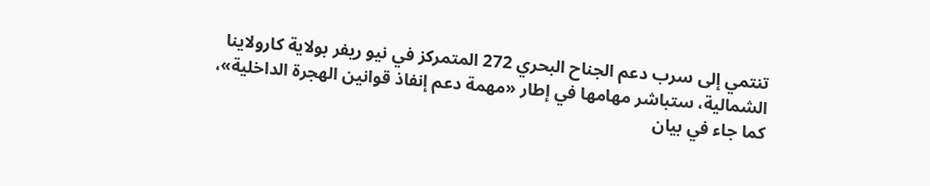تنتمي إلى سرب دعم الجناح البحري 272 المتمركز في نيو ريفر بولاية كارولاينا الشمالية، ستباشر مهامها في إطار «مهمة دعم إنفاذ قوانين الهجرة الداخلية»، كما جاء في بيان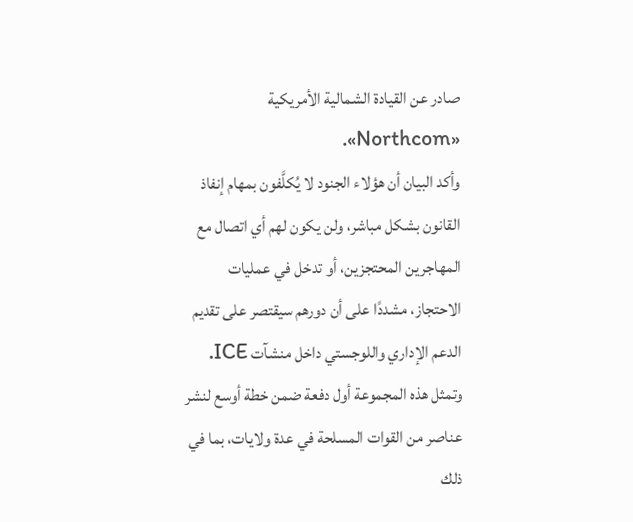صادر عن القيادة الشمالية الأمريكية «Northcom».
وأكد البيان أن هؤلاء الجنود لا يُكلَّفون بمهام إنفاذ القانون بشكل مباشر، ولن يكون لهم أي اتصال مع المهاجرين المحتجزين، أو تدخل في عمليات الاحتجاز، مشددًا على أن دورهم سيقتصر على تقديم الدعم الإداري واللوجستي داخل منشآت ICE.
وتمثل هذه المجموعة أول دفعة ضمن خطة أوسع لنشر عناصر من القوات المسلحة في عدة ولايات، بما في ذلك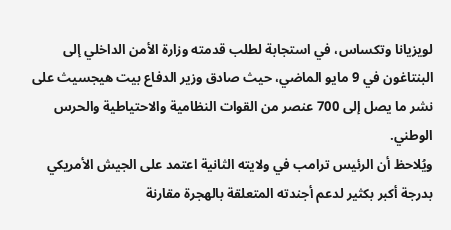لويزيانا وتكساس، في استجابة لطلب قدمته وزارة الأمن الداخلي إلى البنتاغون في 9 مايو الماضي، حيث صادق وزير الدفاع بيت هيجسيث على نشر ما يصل إلى 700 عنصر من القوات النظامية والاحتياطية والحرس الوطني.
ويُلاحظ أن الرئيس ترامب في ولايته الثانية اعتمد على الجيش الأمريكي بدرجة أكبر بكثير لدعم أجندته المتعلقة بالهجرة مقارنة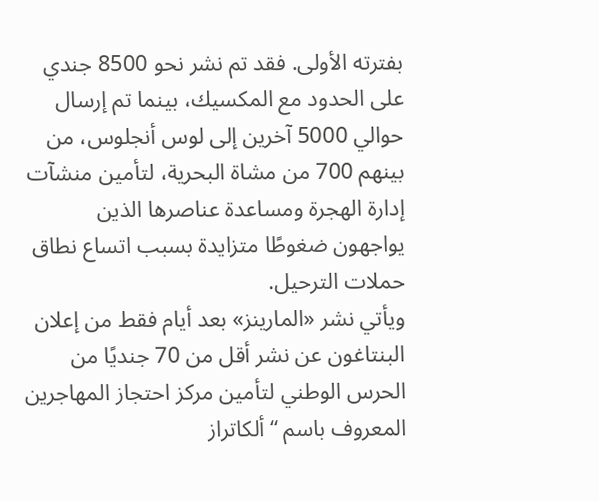بفترته الأولى. فقد تم نشر نحو 8500 جندي على الحدود مع المكسيك، بينما تم إرسال حوالي 5000 آخرين إلى لوس أنجلوس، من بينهم 700 من مشاة البحرية، لتأمين منشآت إدارة الهجرة ومساعدة عناصرها الذين يواجهون ضغوطًا متزايدة بسبب اتساع نطاق حملات الترحيل.
ويأتي نشر «المارينز» بعد أيام فقط من إعلان البنتاغون عن نشر أقل من 70 جنديًا من الحرس الوطني لتأمين مركز احتجاز المهاجرين المعروف باسم “ألكاتراز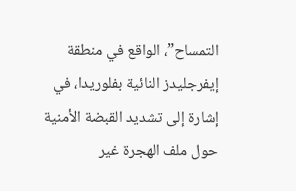التمساح”، الواقع في منطقة إيفرجليدز النائية بفلوريدا، في إشارة إلى تشديد القبضة الأمنية حول ملف الهجرة غير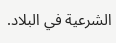الشرعية في البلاد.